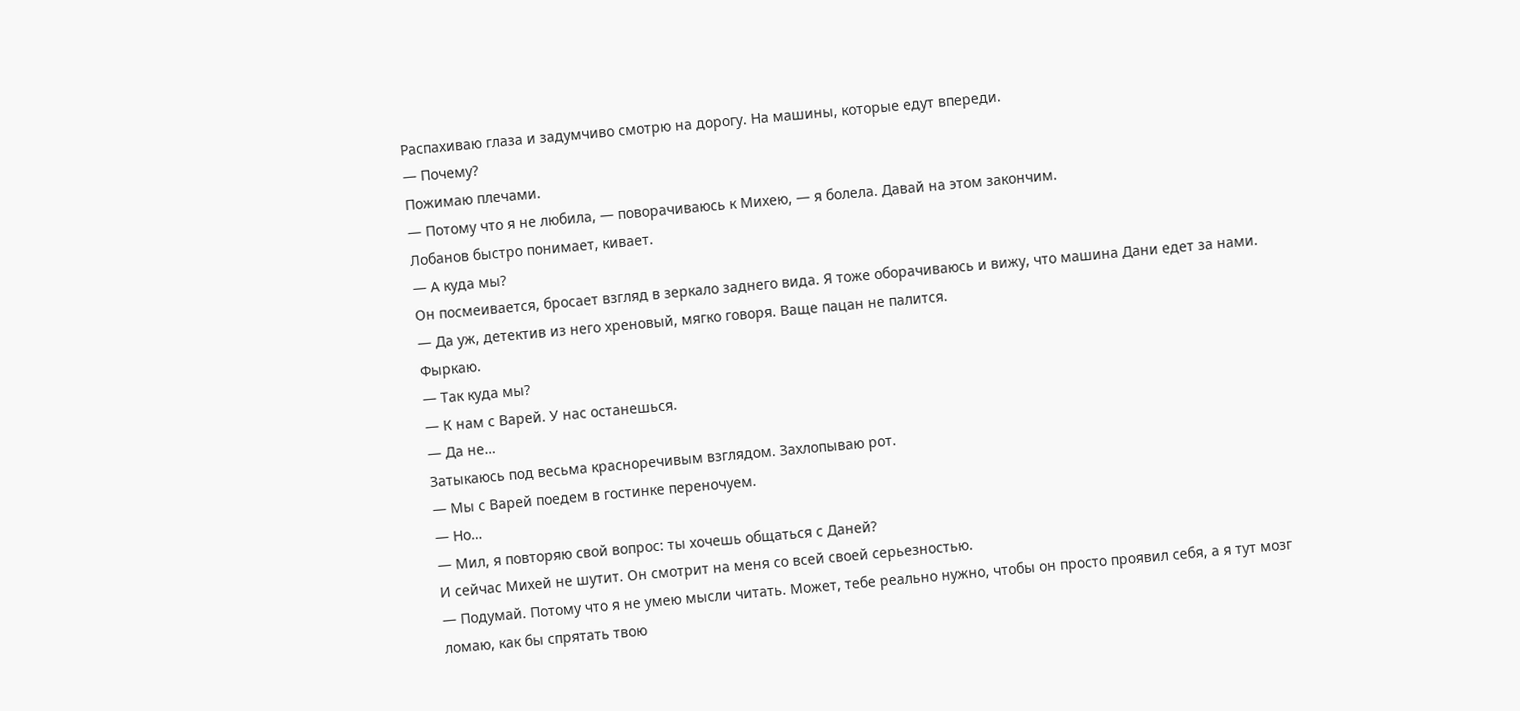Распахиваю глаза и задумчиво смотрю на дорогу. На машины, которые едут впереди.
— Почему?
Пожимаю плечами.
— Потому что я не любила, — поворачиваюсь к Михею, — я болела. Давай на этом закончим.
Лобанов быстро понимает, кивает.
— А куда мы?
Он посмеивается, бросает взгляд в зеркало заднего вида. Я тоже оборачиваюсь и вижу, что машина Дани едет за нами.
— Да уж, детектив из него хреновый, мягко говоря. Ваще пацан не палится.
Фыркаю.
— Так куда мы?
— К нам с Варей. У нас останешься.
— Да не…
Затыкаюсь под весьма красноречивым взглядом. Захлопываю рот.
— Мы с Варей поедем в гостинке переночуем.
— Но…
— Мил, я повторяю свой вопрос: ты хочешь общаться с Даней?
И сейчас Михей не шутит. Он смотрит на меня со всей своей серьезностью.
— Подумай. Потому что я не умею мысли читать. Может, тебе реально нужно, чтобы он просто проявил себя, а я тут мозг ломаю, как бы спрятать твою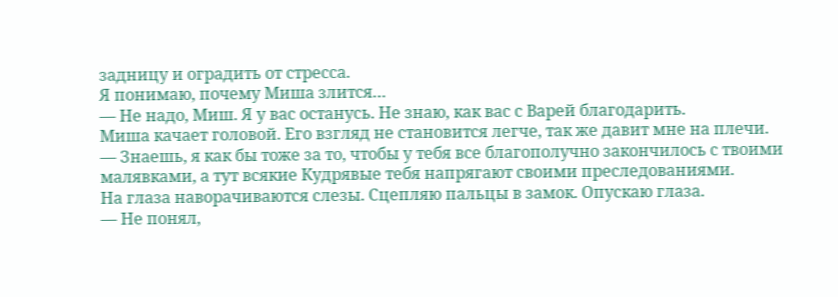задницу и оградить от стресса.
Я понимаю, почему Миша злится…
— Не надо, Миш. Я у вас останусь. Не знаю, как вас с Варей благодарить.
Миша качает головой. Его взгляд не становится легче, так же давит мне на плечи.
— Знаешь, я как бы тоже за то, чтобы у тебя все благополучно закончилось с твоими малявками, а тут всякие Кудрявые тебя напрягают своими преследованиями.
На глаза наворачиваются слезы. Сцепляю пальцы в замок. Опускаю глаза.
— Не понял,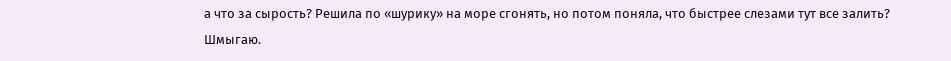а что за сырость? Решила по «шурику» на море сгонять, но потом поняла, что быстрее слезами тут все залить?
Шмыгаю.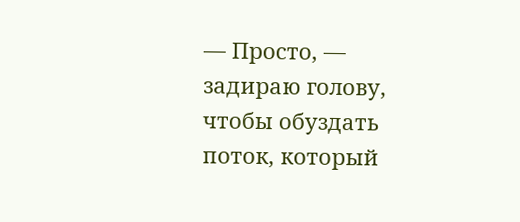— Просто, — задираю голову, чтобы обуздать поток, который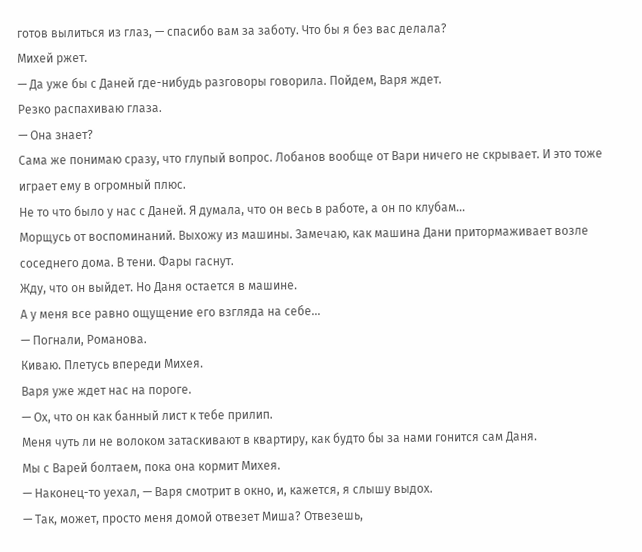готов вылиться из глаз, — спасибо вам за заботу. Что бы я без вас делала?
Михей ржет.
— Да уже бы с Даней где-нибудь разговоры говорила. Пойдем, Варя ждет.
Резко распахиваю глаза.
— Она знает?
Сама же понимаю сразу, что глупый вопрос. Лобанов вообще от Вари ничего не скрывает. И это тоже играет ему в огромный плюс.
Не то что было у нас с Даней. Я думала, что он весь в работе, а он по клубам…
Морщусь от воспоминаний. Выхожу из машины. Замечаю, как машина Дани притормаживает возле соседнего дома. В тени. Фары гаснут.
Жду, что он выйдет. Но Даня остается в машине.
А у меня все равно ощущение его взгляда на себе…
— Погнали, Романова.
Киваю. Плетусь впереди Михея.
Варя уже ждет нас на пороге.
— Ох, что он как банный лист к тебе прилип.
Меня чуть ли не волоком затаскивают в квартиру, как будто бы за нами гонится сам Даня.
Мы с Варей болтаем, пока она кормит Михея.
— Наконец-то уехал, — Варя смотрит в окно, и, кажется, я слышу выдох.
— Так, может, просто меня домой отвезет Миша? Отвезешь,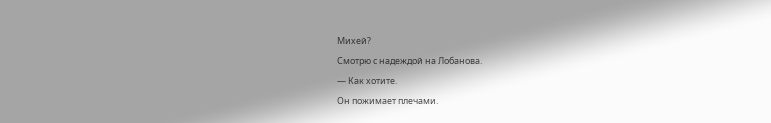Михей?
Смотрю с надеждой на Лобанова.
— Как хотите.
Он пожимает плечами.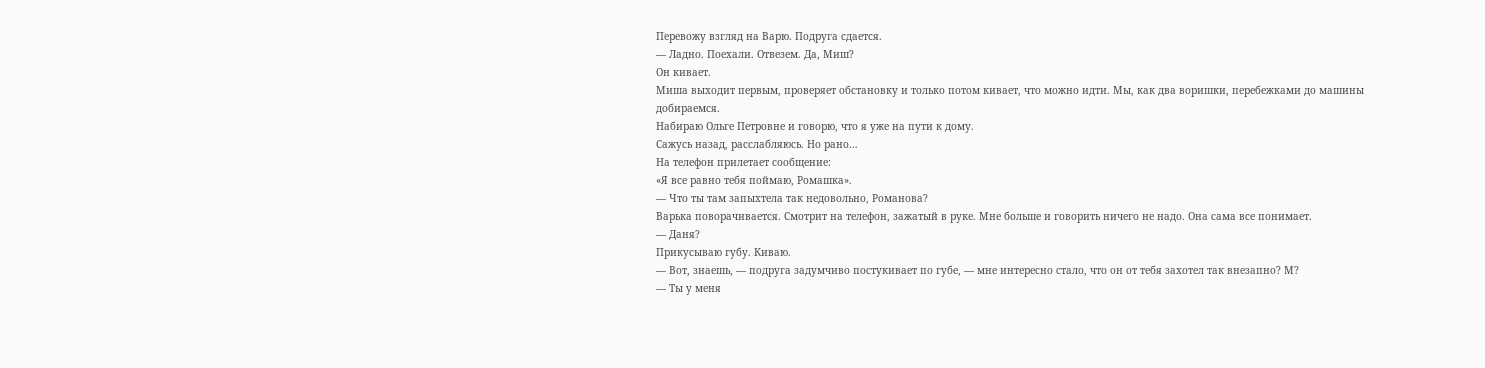Перевожу взгляд на Варю. Подруга сдается.
— Ладно. Поехали. Отвезем. Да, Миш?
Он кивает.
Миша выходит первым, проверяет обстановку и только потом кивает, что можно идти. Мы, как два воришки, перебежками до машины добираемся.
Набираю Ольге Петровне и говорю, что я уже на пути к дому.
Сажусь назад, расслабляюсь. Но рано…
На телефон прилетает сообщение:
«Я все равно тебя поймаю, Ромашка».
— Что ты там запыхтела так недовольно, Романова?
Варька поворачивается. Смотрит на телефон, зажатый в руке. Мне больше и говорить ничего не надо. Она сама все понимает.
— Даня?
Прикусываю губу. Киваю.
— Вот, знаешь, — подруга задумчиво постукивает по губе, — мне интересно стало, что он от тебя захотел так внезапно? М?
— Ты у меня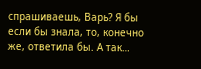спрашиваешь, Варь? Я бы если бы знала, то, конечно же, ответила бы. А так…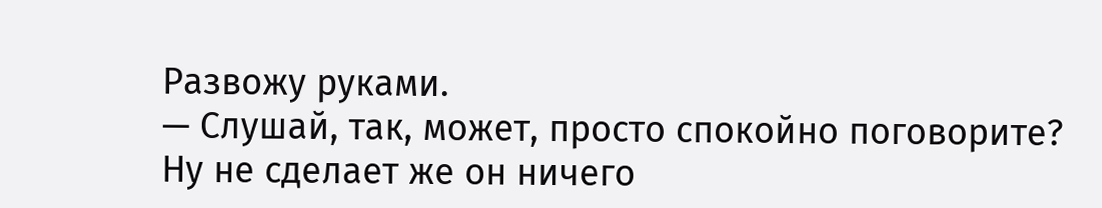Развожу руками.
— Слушай, так, может, просто спокойно поговорите? Ну не сделает же он ничего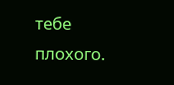тебе плохого.